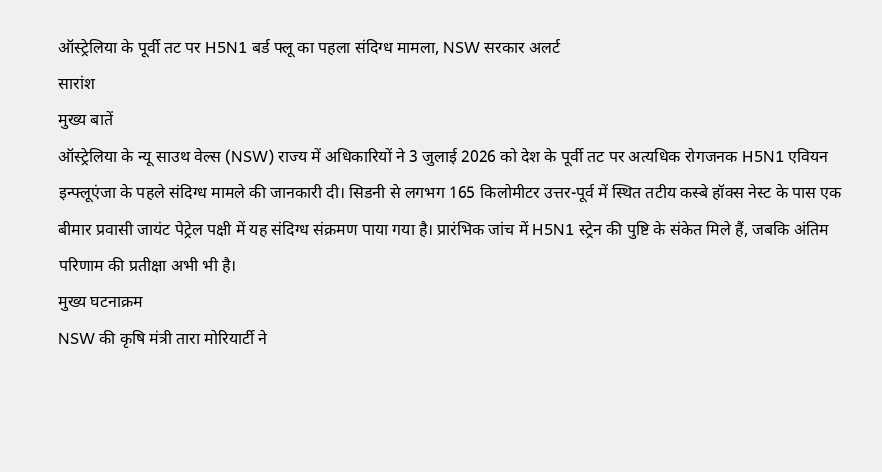ऑस्ट्रेलिया के पूर्वी तट पर H5N1 बर्ड फ्लू का पहला संदिग्ध मामला, NSW सरकार अलर्ट
सारांश
मुख्य बातें
ऑस्ट्रेलिया के न्यू साउथ वेल्स (NSW) राज्य में अधिकारियों ने 3 जुलाई 2026 को देश के पूर्वी तट पर अत्यधिक रोगजनक H5N1 एवियन इन्फ्लूएंजा के पहले संदिग्ध मामले की जानकारी दी। सिडनी से लगभग 165 किलोमीटर उत्तर-पूर्व में स्थित तटीय कस्बे हॉक्स नेस्ट के पास एक बीमार प्रवासी जायंट पेट्रेल पक्षी में यह संदिग्ध संक्रमण पाया गया है। प्रारंभिक जांच में H5N1 स्ट्रेन की पुष्टि के संकेत मिले हैं, जबकि अंतिम परिणाम की प्रतीक्षा अभी भी है।
मुख्य घटनाक्रम
NSW की कृषि मंत्री तारा मोरियार्टी ने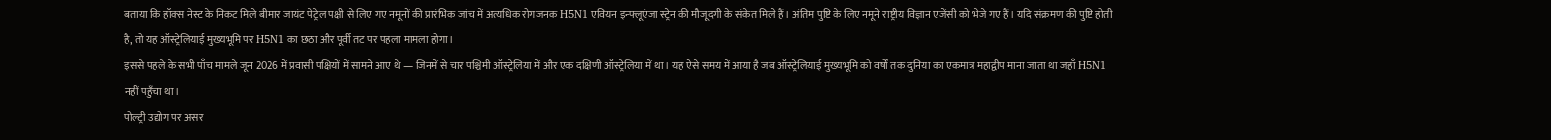बताया कि हॉक्स नेस्ट के निकट मिले बीमार जायंट पेट्रेल पक्षी से लिए गए नमूनों की प्रारंभिक जांच में अत्यधिक रोगजनक H5N1 एवियन इन्फ्लूएंजा स्ट्रेन की मौजूदगी के संकेत मिले हैं। अंतिम पुष्टि के लिए नमूने राष्ट्रीय विज्ञान एजेंसी को भेजे गए हैं। यदि संक्रमण की पुष्टि होती है, तो यह ऑस्ट्रेलियाई मुख्यभूमि पर H5N1 का छठा और पूर्वी तट पर पहला मामला होगा।
इससे पहले के सभी पाँच मामले जून 2026 में प्रवासी पक्षियों में सामने आए थे — जिनमें से चार पश्चिमी ऑस्ट्रेलिया में और एक दक्षिणी ऑस्ट्रेलिया में था। यह ऐसे समय में आया है जब ऑस्ट्रेलियाई मुख्यभूमि को वर्षों तक दुनिया का एकमात्र महाद्वीप माना जाता था जहाँ H5N1 नहीं पहुँचा था।
पोल्ट्री उद्योग पर असर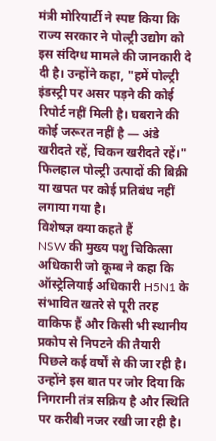मंत्री मोरियार्टी ने स्पष्ट किया कि राज्य सरकार ने पोल्ट्री उद्योग को इस संदिग्ध मामले की जानकारी दे दी है। उन्होंने कहा, "हमें पोल्ट्री इंडस्ट्री पर असर पड़ने की कोई रिपोर्ट नहीं मिली है। घबराने की कोई जरूरत नहीं है — अंडे खरीदते रहें, चिकन खरीदते रहें।" फिलहाल पोल्ट्री उत्पादों की बिक्री या खपत पर कोई प्रतिबंध नहीं लगाया गया है।
विशेषज्ञ क्या कहते हैं
NSW की मुख्य पशु चिकित्सा अधिकारी जो कूम्ब ने कहा कि ऑस्ट्रेलियाई अधिकारी H5N1 के संभावित खतरे से पूरी तरह वाकिफ हैं और किसी भी स्थानीय प्रकोप से निपटने की तैयारी पिछले कई वर्षों से की जा रही है। उन्होंने इस बात पर जोर दिया कि निगरानी तंत्र सक्रिय है और स्थिति पर करीबी नजर रखी जा रही है।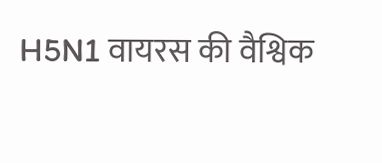H5N1 वायरस की वैश्विक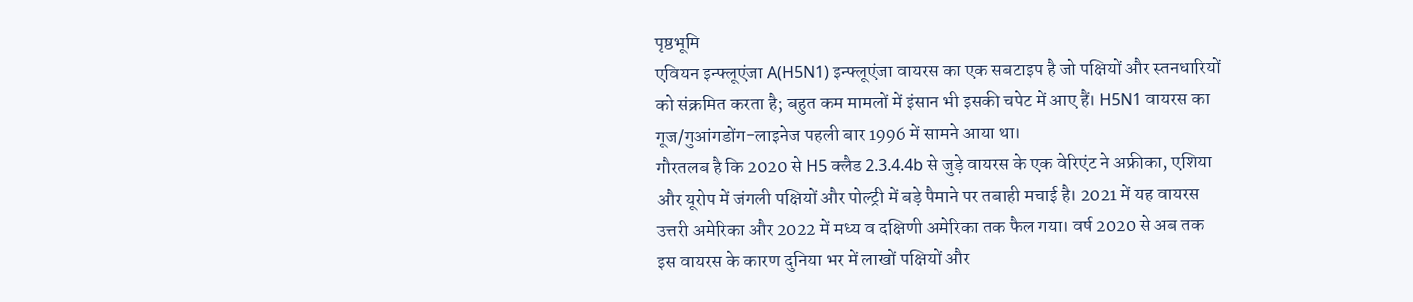पृष्ठभूमि
एवियन इन्फ्लूएंजा A(H5N1) इन्फ्लूएंजा वायरस का एक सबटाइप है जो पक्षियों और स्तनधारियों को संक्रमित करता है; बहुत कम मामलों में इंसान भी इसकी चपेट में आए हैं। H5N1 वायरस का गूज/गुआंगडोंग-लाइनेज पहली बार 1996 में सामने आया था।
गौरतलब है कि 2020 से H5 क्लैड 2.3.4.4b से जुड़े वायरस के एक वेरिएंट ने अफ्रीका, एशिया और यूरोप में जंगली पक्षियों और पोल्ट्री में बड़े पैमाने पर तबाही मचाई है। 2021 में यह वायरस उत्तरी अमेरिका और 2022 में मध्य व दक्षिणी अमेरिका तक फैल गया। वर्ष 2020 से अब तक इस वायरस के कारण दुनिया भर में लाखों पक्षियों और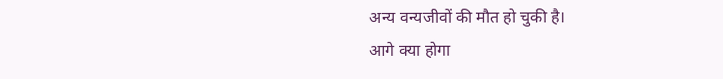अन्य वन्यजीवों की मौत हो चुकी है।
आगे क्या होगा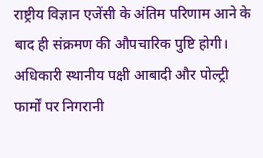राष्ट्रीय विज्ञान एजेंसी के अंतिम परिणाम आने के बाद ही संक्रमण की औपचारिक पुष्टि होगी। अधिकारी स्थानीय पक्षी आबादी और पोल्ट्री फार्मों पर निगरानी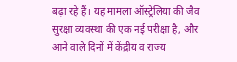बढ़ा रहे हैं। यह मामला ऑस्ट्रेलिया की जैव सुरक्षा व्यवस्था की एक नई परीक्षा है, और आने वाले दिनों में केंद्रीय व राज्य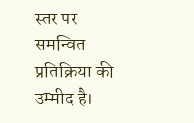स्तर पर समन्वित प्रतिक्रिया की उम्मीद है।